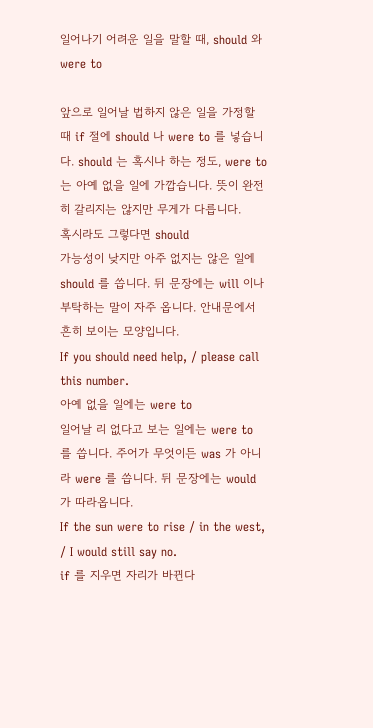일어나기 어려운 일을 말할 때, should 와 were to

앞으로 일어날 법하지 않은 일을 가정할 때 if 절에 should 나 were to 를 넣습니다. should 는 혹시나 하는 정도, were to 는 아예 없을 일에 가깝습니다. 뜻이 완전히 갈리지는 않지만 무게가 다릅니다.
혹시라도 그렇다면 should
가능성이 낮지만 아주 없지는 않은 일에 should 를 씁니다. 뒤 문장에는 will 이나 부탁하는 말이 자주 옵니다. 안내문에서 흔히 보이는 모양입니다.
If you should need help, / please call this number.
아예 없을 일에는 were to
일어날 리 없다고 보는 일에는 were to 를 씁니다. 주어가 무엇이든 was 가 아니라 were 를 씁니다. 뒤 문장에는 would 가 따라옵니다.
If the sun were to rise / in the west, / I would still say no.
if 를 지우면 자리가 바뀐다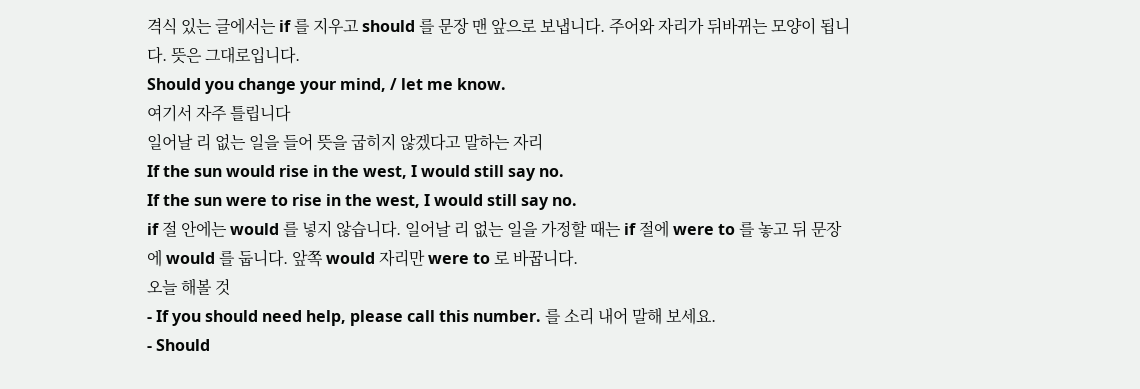격식 있는 글에서는 if 를 지우고 should 를 문장 맨 앞으로 보냅니다. 주어와 자리가 뒤바뀌는 모양이 됩니다. 뜻은 그대로입니다.
Should you change your mind, / let me know.
여기서 자주 틀립니다
일어날 리 없는 일을 들어 뜻을 굽히지 않겠다고 말하는 자리
If the sun would rise in the west, I would still say no.
If the sun were to rise in the west, I would still say no.
if 절 안에는 would 를 넣지 않습니다. 일어날 리 없는 일을 가정할 때는 if 절에 were to 를 놓고 뒤 문장에 would 를 둡니다. 앞쪽 would 자리만 were to 로 바꿉니다.
오늘 해볼 것
- If you should need help, please call this number. 를 소리 내어 말해 보세요.
- Should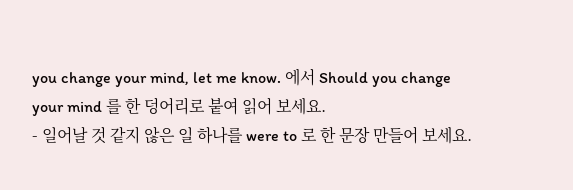you change your mind, let me know. 에서 Should you change your mind 를 한 덩어리로 붙여 읽어 보세요.
- 일어날 것 같지 않은 일 하나를 were to 로 한 문장 만들어 보세요.